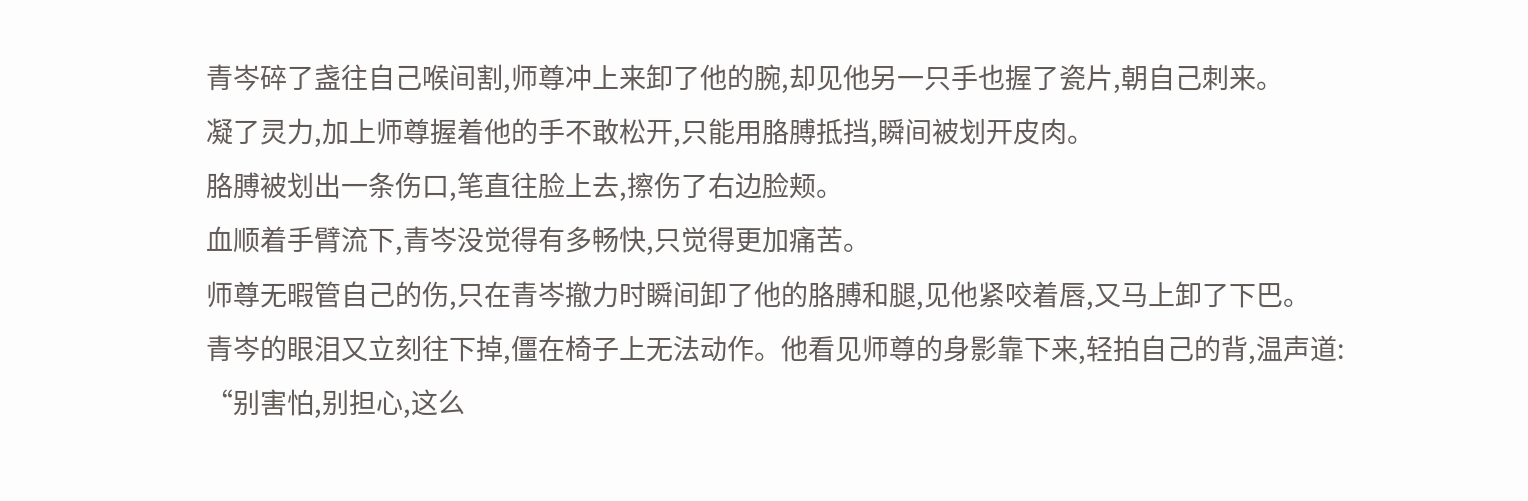青岑碎了盏往自己喉间割,师尊冲上来卸了他的腕,却见他另一只手也握了瓷片,朝自己刺来。
凝了灵力,加上师尊握着他的手不敢松开,只能用胳膊抵挡,瞬间被划开皮肉。
胳膊被划出一条伤口,笔直往脸上去,擦伤了右边脸颊。
血顺着手臂流下,青岑没觉得有多畅快,只觉得更加痛苦。
师尊无暇管自己的伤,只在青岑撤力时瞬间卸了他的胳膊和腿,见他紧咬着唇,又马上卸了下巴。
青岑的眼泪又立刻往下掉,僵在椅子上无法动作。他看见师尊的身影靠下来,轻拍自己的背,温声道:
“别害怕,别担心,这么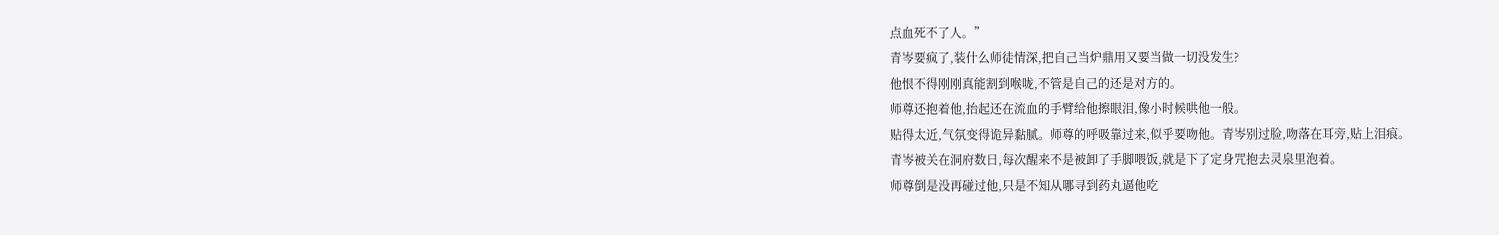点血死不了人。”
青岑要疯了,装什么师徒情深,把自己当炉鼎用又要当做一切没发生?
他恨不得刚刚真能割到喉咙,不管是自己的还是对方的。
师尊还抱着他,抬起还在流血的手臂给他擦眼泪,像小时候哄他一般。
贴得太近,气氛变得诡异黏腻。师尊的呼吸靠过来,似乎要吻他。青岑别过脸,吻落在耳旁,贴上泪痕。
青岑被关在洞府数日,每次醒来不是被卸了手脚喂饭,就是下了定身咒抱去灵泉里泡着。
师尊倒是没再碰过他,只是不知从哪寻到药丸逼他吃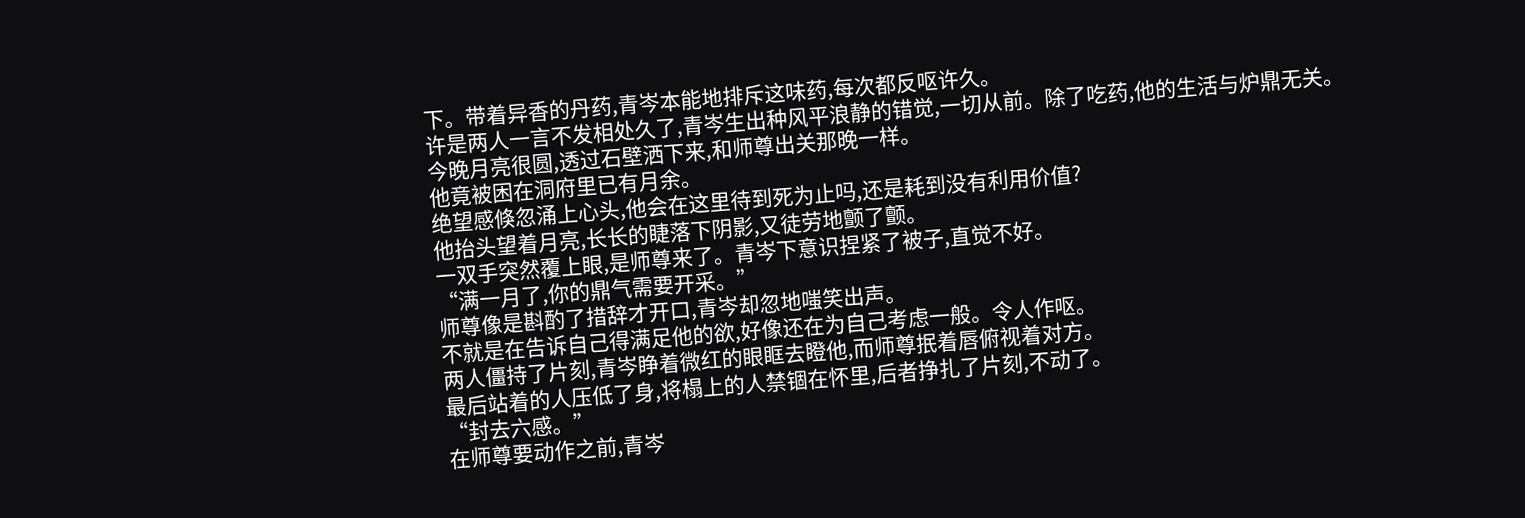下。带着异香的丹药,青岑本能地排斥这味药,每次都反呕许久。
许是两人一言不发相处久了,青岑生出种风平浪静的错觉,一切从前。除了吃药,他的生活与炉鼎无关。
今晚月亮很圆,透过石壁洒下来,和师尊出关那晚一样。
他竟被困在洞府里已有月余。
绝望感倏忽涌上心头,他会在这里待到死为止吗,还是耗到没有利用价值?
他抬头望着月亮,长长的睫落下阴影,又徒劳地颤了颤。
一双手突然覆上眼,是师尊来了。青岑下意识捏紧了被子,直觉不好。
“满一月了,你的鼎气需要开采。”
师尊像是斟酌了措辞才开口,青岑却忽地嗤笑出声。
不就是在告诉自己得满足他的欲,好像还在为自己考虑一般。令人作呕。
两人僵持了片刻,青岑睁着微红的眼眶去瞪他,而师尊抿着唇俯视着对方。
最后站着的人压低了身,将榻上的人禁锢在怀里,后者挣扎了片刻,不动了。
“封去六感。”
在师尊要动作之前,青岑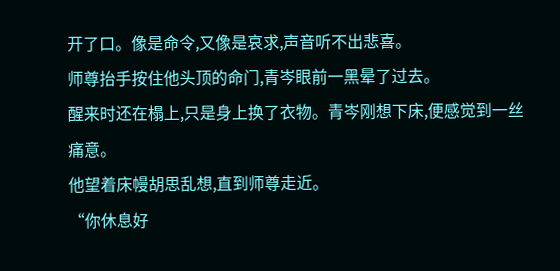开了口。像是命令,又像是哀求,声音听不出悲喜。
师尊抬手按住他头顶的命门,青岑眼前一黑晕了过去。
醒来时还在榻上,只是身上换了衣物。青岑刚想下床,便感觉到一丝痛意。
他望着床幔胡思乱想,直到师尊走近。
“你休息好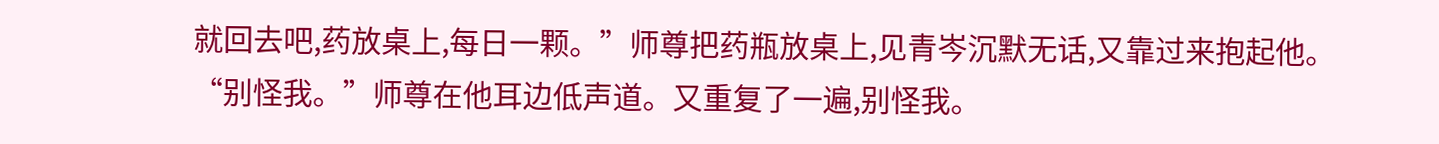就回去吧,药放桌上,每日一颗。”师尊把药瓶放桌上,见青岑沉默无话,又靠过来抱起他。
“别怪我。”师尊在他耳边低声道。又重复了一遍,别怪我。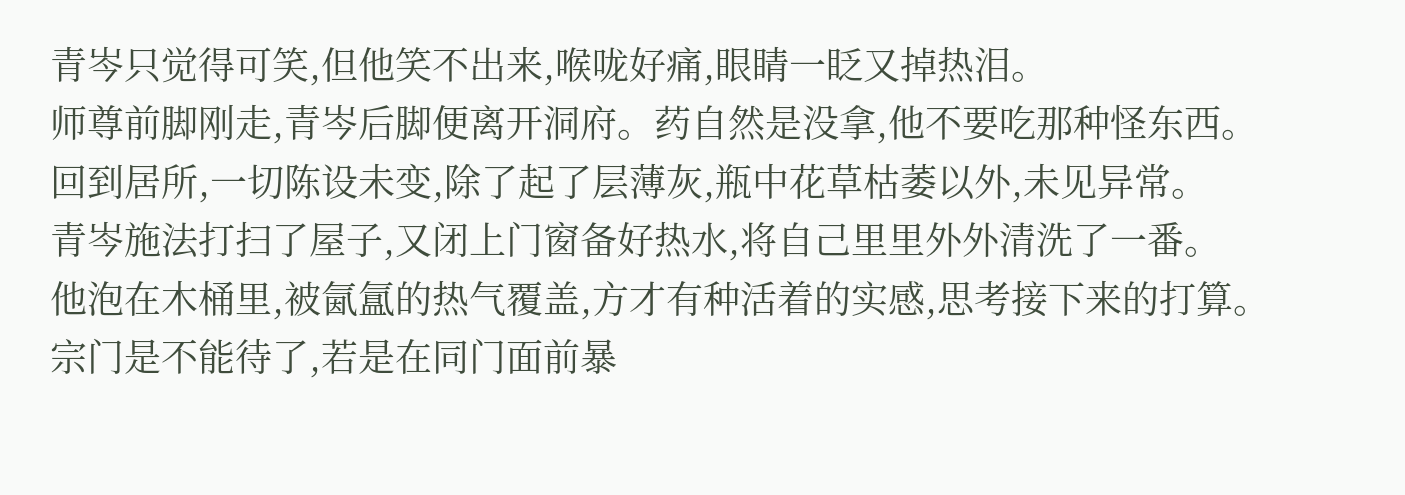青岑只觉得可笑,但他笑不出来,喉咙好痛,眼睛一眨又掉热泪。
师尊前脚刚走,青岑后脚便离开洞府。药自然是没拿,他不要吃那种怪东西。
回到居所,一切陈设未变,除了起了层薄灰,瓶中花草枯萎以外,未见异常。
青岑施法打扫了屋子,又闭上门窗备好热水,将自己里里外外清洗了一番。
他泡在木桶里,被氤氲的热气覆盖,方才有种活着的实感,思考接下来的打算。
宗门是不能待了,若是在同门面前暴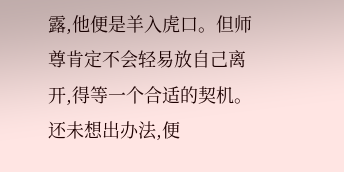露,他便是羊入虎口。但师尊肯定不会轻易放自己离开,得等一个合适的契机。
还未想出办法,便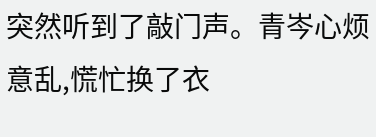突然听到了敲门声。青岑心烦意乱,慌忙换了衣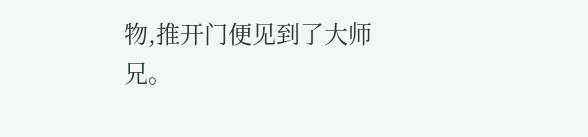物,推开门便见到了大师兄。